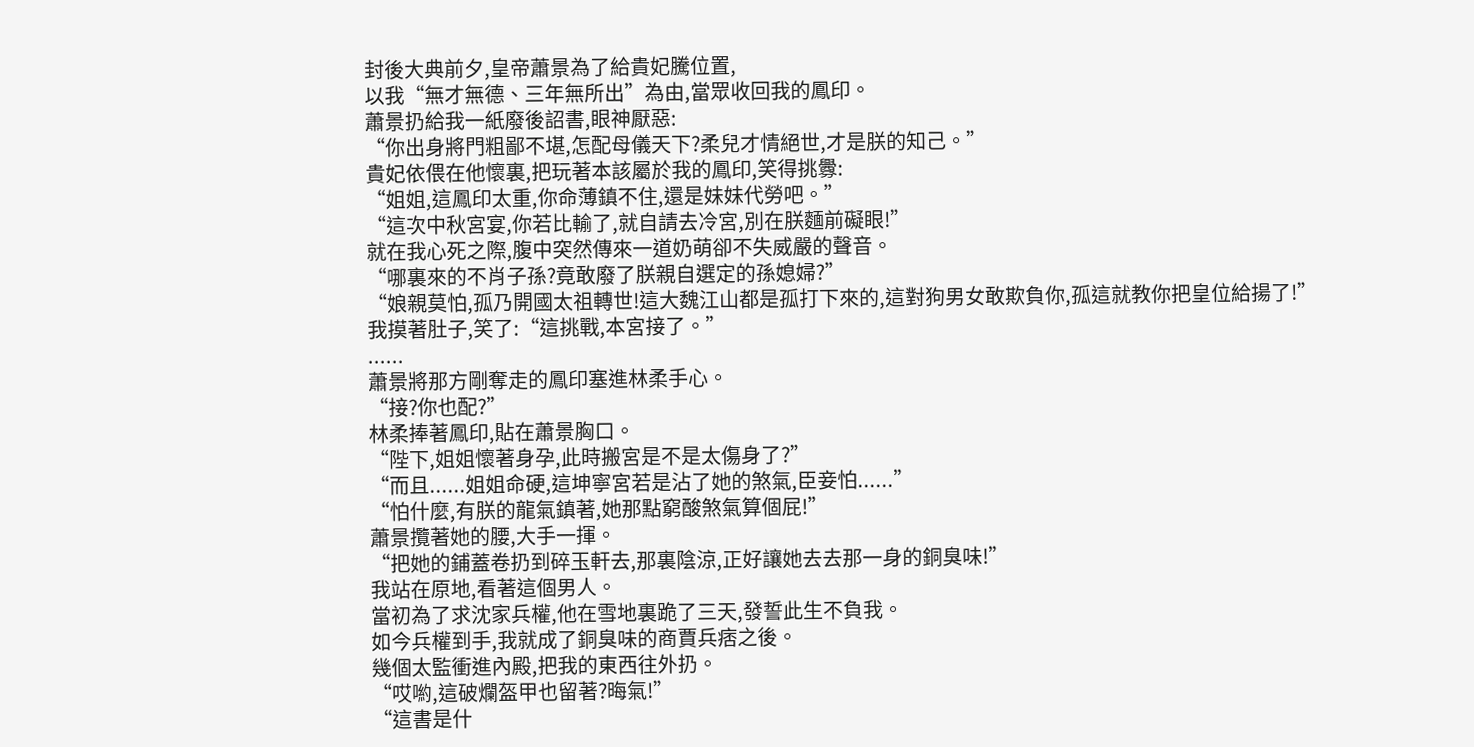封後大典前夕,皇帝蕭景為了給貴妃騰位置,
以我“無才無德、三年無所出”為由,當眾收回我的鳳印。
蕭景扔給我一紙廢後詔書,眼神厭惡:
“你出身將門粗鄙不堪,怎配母儀天下?柔兒才情絕世,才是朕的知己。”
貴妃依偎在他懷裏,把玩著本該屬於我的鳳印,笑得挑釁:
“姐姐,這鳳印太重,你命薄鎮不住,還是妹妹代勞吧。”
“這次中秋宮宴,你若比輸了,就自請去冷宮,別在朕麵前礙眼!”
就在我心死之際,腹中突然傳來一道奶萌卻不失威嚴的聲音。
“哪裏來的不肖子孫?竟敢廢了朕親自選定的孫媳婦?”
“娘親莫怕,孤乃開國太祖轉世!這大魏江山都是孤打下來的,這對狗男女敢欺負你,孤這就教你把皇位給揚了!”
我摸著肚子,笑了:“這挑戰,本宮接了。”
......
蕭景將那方剛奪走的鳳印塞進林柔手心。
“接?你也配?”
林柔捧著鳳印,貼在蕭景胸口。
“陛下,姐姐懷著身孕,此時搬宮是不是太傷身了?”
“而且......姐姐命硬,這坤寧宮若是沾了她的煞氣,臣妾怕......”
“怕什麼,有朕的龍氣鎮著,她那點窮酸煞氣算個屁!”
蕭景攬著她的腰,大手一揮。
“把她的鋪蓋卷扔到碎玉軒去,那裏陰涼,正好讓她去去那一身的銅臭味!”
我站在原地,看著這個男人。
當初為了求沈家兵權,他在雪地裏跪了三天,發誓此生不負我。
如今兵權到手,我就成了銅臭味的商賈兵痞之後。
幾個太監衝進內殿,把我的東西往外扔。
“哎喲,這破爛盔甲也留著?晦氣!”
“這書是什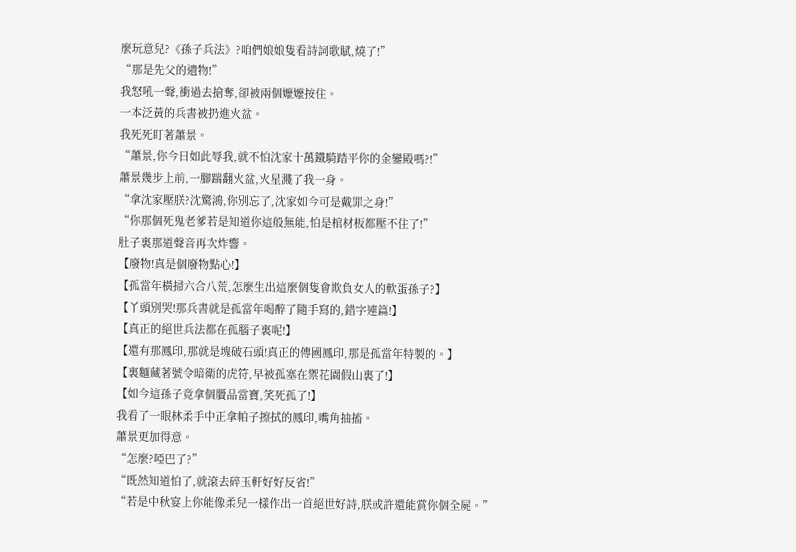麼玩意兒?《孫子兵法》?咱們娘娘隻看詩詞歌賦,燒了!”
“那是先父的遺物!”
我怒吼一聲,衝過去搶奪,卻被兩個嬤嬤按住。
一本泛黃的兵書被扔進火盆。
我死死盯著蕭景。
“蕭景,你今日如此辱我,就不怕沈家十萬鐵騎踏平你的金鑾殿嗎?!”
蕭景幾步上前,一腳踹翻火盆,火星濺了我一身。
“拿沈家壓朕?沈驚鴻,你別忘了,沈家如今可是戴罪之身!”
“你那個死鬼老爹若是知道你這般無能,怕是棺材板都壓不住了!”
肚子裏那道聲音再次炸響。
【廢物!真是個廢物點心!】
【孤當年橫掃六合八荒,怎麼生出這麼個隻會欺負女人的軟蛋孫子?】
【丫頭別哭!那兵書就是孤當年喝醉了隨手寫的,錯字連篇!】
【真正的絕世兵法都在孤腦子裏呢!】
【還有那鳳印,那就是塊破石頭!真正的傳國鳳印,那是孤當年特製的。】
【裏麵藏著號令暗衛的虎符,早被孤塞在禦花園假山裏了!】
【如今這孫子竟拿個贗品當寶,笑死孤了!】
我看了一眼林柔手中正拿帕子擦拭的鳳印,嘴角抽搐。
蕭景更加得意。
“怎麼?啞巴了?”
“既然知道怕了,就滾去碎玉軒好好反省!”
“若是中秋宴上你能像柔兒一樣作出一首絕世好詩,朕或許還能賞你個全屍。”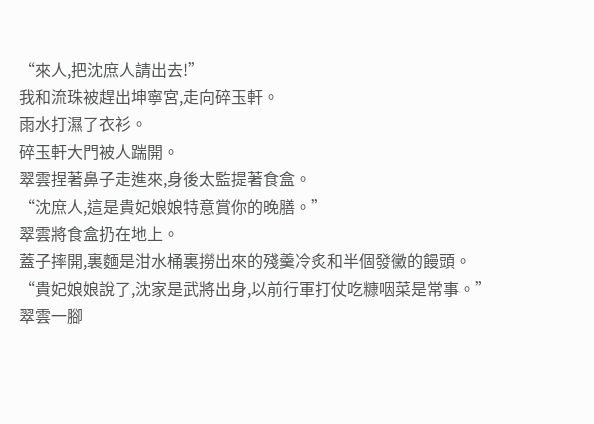“來人,把沈庶人請出去!”
我和流珠被趕出坤寧宮,走向碎玉軒。
雨水打濕了衣衫。
碎玉軒大門被人踹開。
翠雲捏著鼻子走進來,身後太監提著食盒。
“沈庶人,這是貴妃娘娘特意賞你的晚膳。”
翠雲將食盒扔在地上。
蓋子摔開,裏麵是泔水桶裏撈出來的殘羹冷炙和半個發黴的饅頭。
“貴妃娘娘說了,沈家是武將出身,以前行軍打仗吃糠咽菜是常事。”
翠雲一腳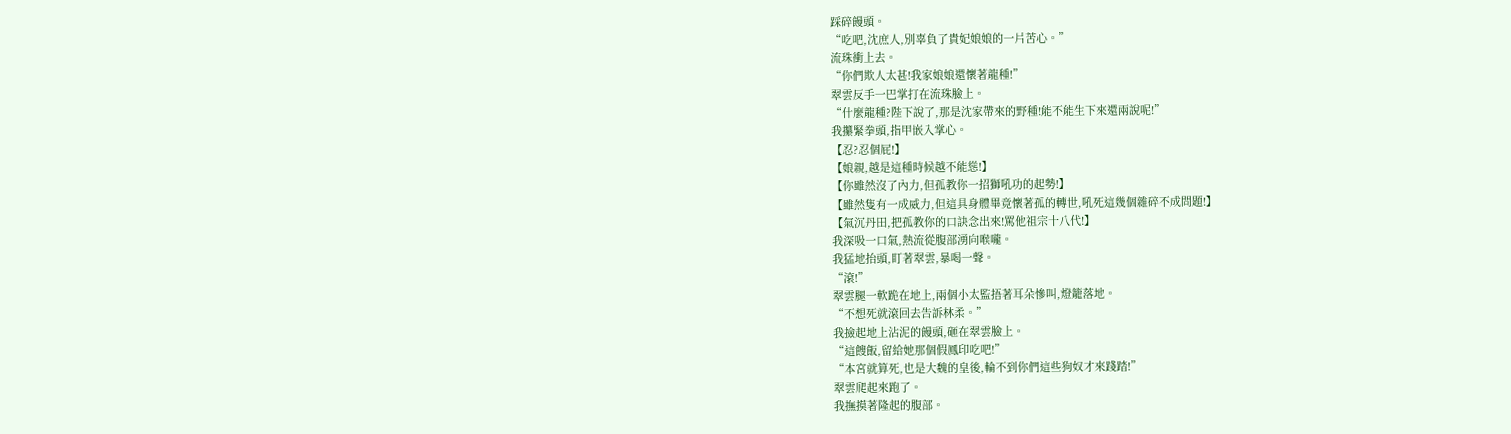踩碎饅頭。
“吃吧,沈庶人,別辜負了貴妃娘娘的一片苦心。”
流珠衝上去。
“你們欺人太甚!我家娘娘還懷著龍種!”
翠雲反手一巴掌打在流珠臉上。
“什麼龍種?陛下說了,那是沈家帶來的野種!能不能生下來還兩說呢!”
我攥緊拳頭,指甲嵌入掌心。
【忍?忍個屁!】
【娘親,越是這種時候越不能慫!】
【你雖然沒了內力,但孤教你一招獅吼功的起勢!】
【雖然隻有一成威力,但這具身體畢竟懷著孤的轉世,吼死這幾個雜碎不成問題!】
【氣沉丹田,把孤教你的口訣念出來!罵他祖宗十八代!】
我深吸一口氣,熱流從腹部湧向喉嚨。
我猛地抬頭,盯著翠雲,暴喝一聲。
“滾!”
翠雲腿一軟跪在地上,兩個小太監捂著耳朵慘叫,燈籠落地。
“不想死就滾回去告訴林柔。”
我撿起地上沾泥的饅頭,砸在翠雲臉上。
“這餿飯,留給她那個假鳳印吃吧!”
“本宮就算死,也是大魏的皇後,輪不到你們這些狗奴才來踐踏!”
翠雲爬起來跑了。
我撫摸著隆起的腹部。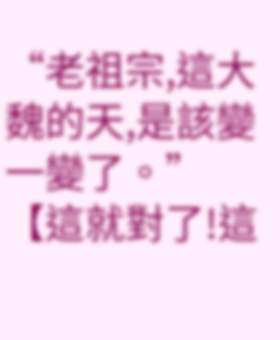“老祖宗,這大魏的天,是該變一變了。”
【這就對了!這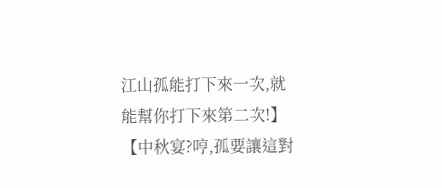江山孤能打下來一次,就能幫你打下來第二次!】
【中秋宴?哼,孤要讓這對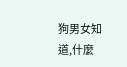狗男女知道,什麼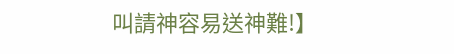叫請神容易送神難!】